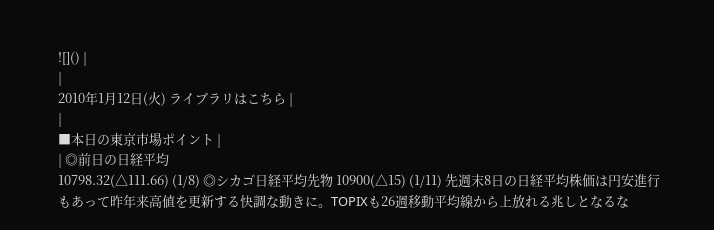![]() |
|
2010年1月12日(火) ライブラリはこちら |
|
■本日の東京市場ポイント |
| ◎前日の日経平均
10798.32(△111.66) (1/8) ◎シカゴ日経平均先物 10900(△15) (1/11) 先週末8日の日経平均株価は円安進行もあって昨年来高値を更新する快調な動きに。TOPIXも26週移動平均線から上放れる兆しとなるな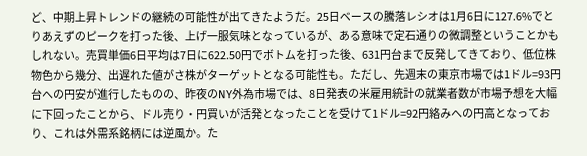ど、中期上昇トレンドの継続の可能性が出てきたようだ。25日ベースの騰落レシオは1月6日に127.6%でとりあえずのピークを打った後、上げ一服気味となっているが、ある意味で定石通りの微調整ということかもしれない。売買単価6日平均は7日に622.50円でボトムを打った後、631円台まで反発してきており、低位株物色から幾分、出遅れた値がさ株がターゲットとなる可能性も。ただし、先週末の東京市場では1ドル=93円台への円安が進行したものの、昨夜のNY外為市場では、8日発表の米雇用統計の就業者数が市場予想を大幅に下回ったことから、ドル売り・円買いが活発となったことを受けて1ドル=92円絡みへの円高となっており、これは外需系銘柄には逆風か。た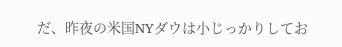だ、昨夜の米国NYダウは小じっかりしてお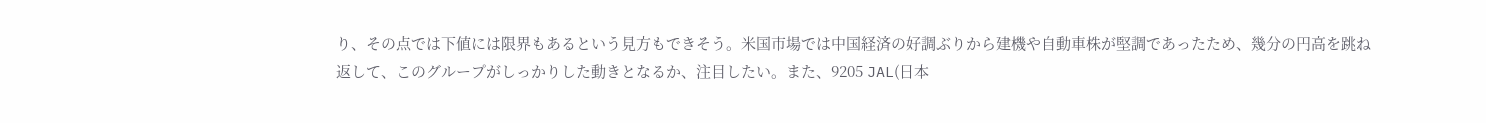り、その点では下値には限界もあるという見方もできそう。米国市場では中国経済の好調ぶりから建機や自動車株が堅調であったため、幾分の円高を跳ね返して、このグループがしっかりした動きとなるか、注目したい。また、9205 JAL(日本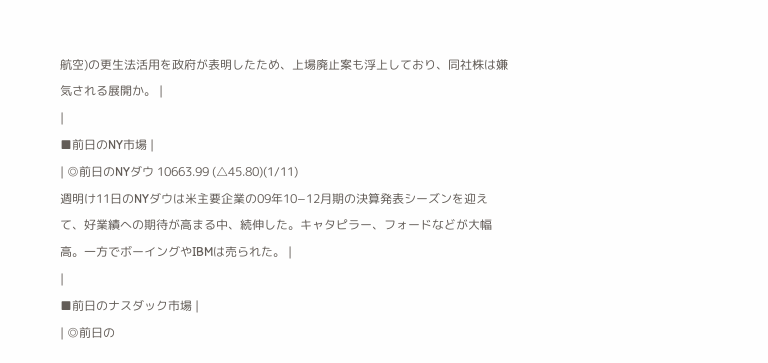航空)の更生法活用を政府が表明したため、上場廃止案も浮上しており、同社株は嫌気される展開か。 |
|
■前日のNY市場 |
| ◎前日のNYダウ 10663.99 (△45.80)(1/11)
週明け11日のNYダウは米主要企業の09年10−12月期の決算発表シーズンを迎えて、好業績への期待が高まる中、続伸した。キャタピラー、フォードなどが大幅高。一方でボーイングやIBMは売られた。 |
|
■前日のナスダック市場 |
| ◎前日の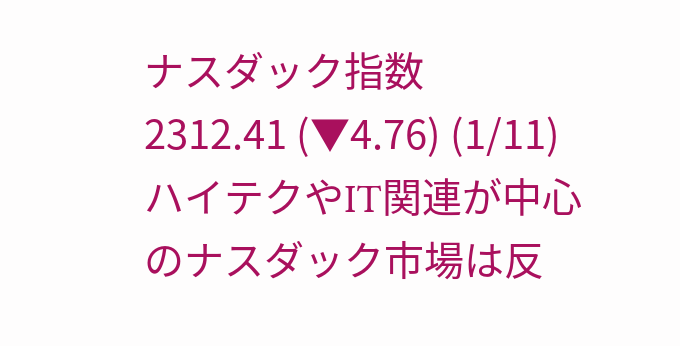ナスダック指数
2312.41 (▼4.76) (1/11)
ハイテクやIT関連が中心のナスダック市場は反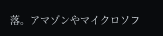落。アマゾンやマイクロソフ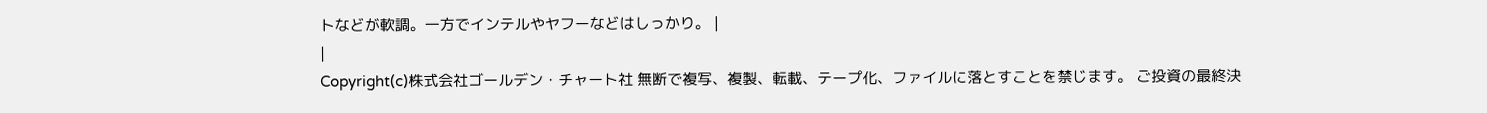トなどが軟調。一方でインテルやヤフーなどはしっかり。 |
|
Copyright(c)株式会社ゴールデン・チャート社 無断で複写、複製、転載、テープ化、ファイルに落とすことを禁じます。 ご投資の最終決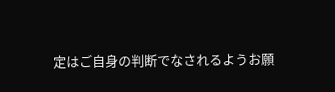定はご自身の判断でなされるようお願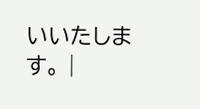いいたします。 |